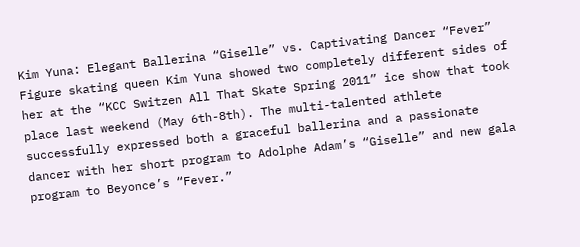Kim Yuna: Elegant Ballerina “Giselle” vs. Captivating Dancer “Fever”
Figure skating queen Kim Yuna showed two completely different sides of her at the “KCC Switzen All That Skate Spring 2011” ice show that took place last weekend (May 6th-8th). The multi-talented athlete successfully expressed both a graceful ballerina and a passionate dancer with her short program to Adolphe Adam’s “Giselle” and new gala program to Beyonce’s “Fever.”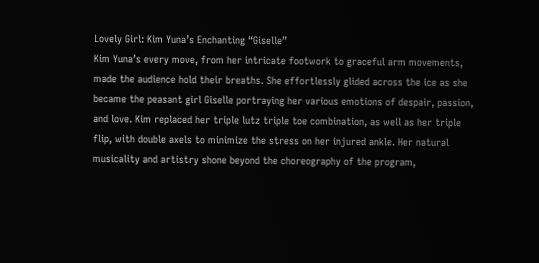Lovely Girl: Kim Yuna’s Enchanting “Giselle”
Kim Yuna’s every move, from her intricate footwork to graceful arm movements, made the audience hold their breaths. She effortlessly glided across the ice as she became the peasant girl Giselle portraying her various emotions of despair, passion, and love. Kim replaced her triple lutz triple toe combination, as well as her triple flip, with double axels to minimize the stress on her injured ankle. Her natural musicality and artistry shone beyond the choreography of the program,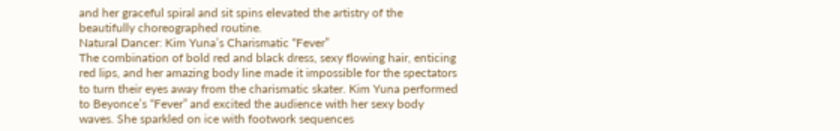and her graceful spiral and sit spins elevated the artistry of the beautifully choreographed routine.
Natural Dancer: Kim Yuna’s Charismatic “Fever”
The combination of bold red and black dress, sexy flowing hair, enticing red lips, and her amazing body line made it impossible for the spectators to turn their eyes away from the charismatic skater. Kim Yuna performed to Beyonce’s “Fever” and excited the audience with her sexy body waves. She sparkled on ice with footwork sequences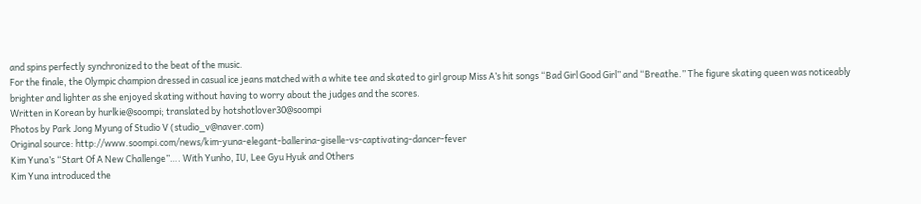and spins perfectly synchronized to the beat of the music.
For the finale, the Olympic champion dressed in casual ice jeans matched with a white tee and skated to girl group Miss A’s hit songs “Bad Girl Good Girl” and “Breathe.” The figure skating queen was noticeably brighter and lighter as she enjoyed skating without having to worry about the judges and the scores.
Written in Korean by hurlkie@soompi; translated by hotshotlover30@soompi
Photos by Park Jong Myung of Studio V (studio_v@naver.com)
Original source: http://www.soompi.com/news/kim-yuna-elegant-ballerina-giselle-vs-captivating-dancer-fever
Kim Yuna’s “Start Of A New Challenge”…. With Yunho, IU, Lee Gyu Hyuk and Others
Kim Yuna introduced the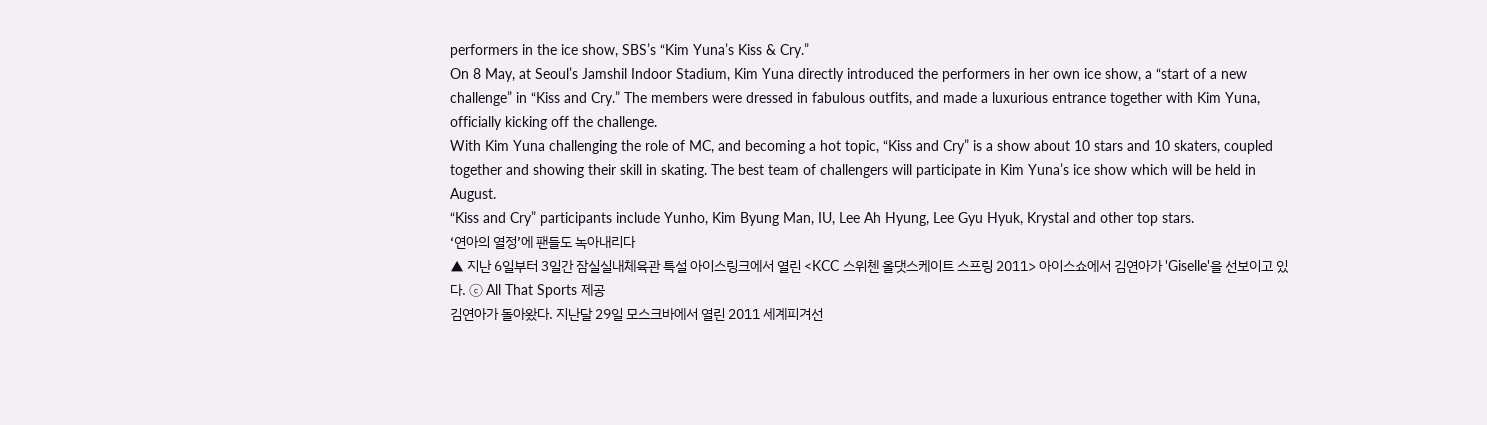performers in the ice show, SBS’s “Kim Yuna’s Kiss & Cry.”
On 8 May, at Seoul’s Jamshil Indoor Stadium, Kim Yuna directly introduced the performers in her own ice show, a “start of a new challenge” in “Kiss and Cry.” The members were dressed in fabulous outfits, and made a luxurious entrance together with Kim Yuna, officially kicking off the challenge.
With Kim Yuna challenging the role of MC, and becoming a hot topic, “Kiss and Cry” is a show about 10 stars and 10 skaters, coupled together and showing their skill in skating. The best team of challengers will participate in Kim Yuna’s ice show which will be held in August.
“Kiss and Cry” participants include Yunho, Kim Byung Man, IU, Lee Ah Hyung, Lee Gyu Hyuk, Krystal and other top stars.
‘연아의 열정’에 팬들도 녹아내리다
▲ 지난 6일부터 3일간 잠실실내체육관 특설 아이스링크에서 열린 <KCC 스위첸 올댓스케이트 스프링 2011> 아이스쇼에서 김연아가 'Giselle'을 선보이고 있다. ⓒ All That Sports 제공
김연아가 돌아왔다. 지난달 29일 모스크바에서 열린 2011 세계피겨선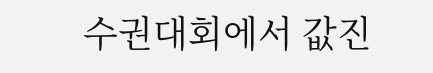수권대회에서 값진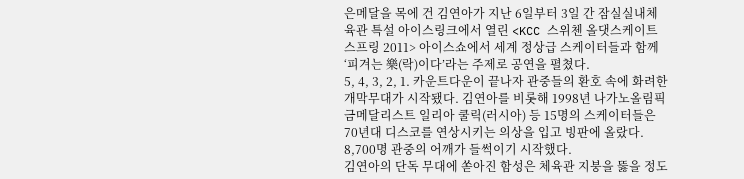은메달을 목에 건 김연아가 지난 6일부터 3일 간 잠실실내체육관 특설 아이스링크에서 열린 <KCC 스위첸 올댓스케이트 스프링 2011> 아이스쇼에서 세계 정상급 스케이터들과 함께 ‘피겨는 樂(락)이다’라는 주제로 공연을 펼쳤다.
5, 4, 3, 2, 1. 카운트다운이 끝나자 관중들의 환호 속에 화려한 개막무대가 시작됐다. 김연아를 비롯해 1998년 나가노올림픽 금메달리스트 일리아 쿨릭(러시아) 등 15명의 스케이터들은 70년대 디스코를 연상시키는 의상을 입고 빙판에 올랐다. 8,700명 관중의 어깨가 들썩이기 시작했다.
김연아의 단독 무대에 쏟아진 함성은 체육관 지붕을 뚫을 정도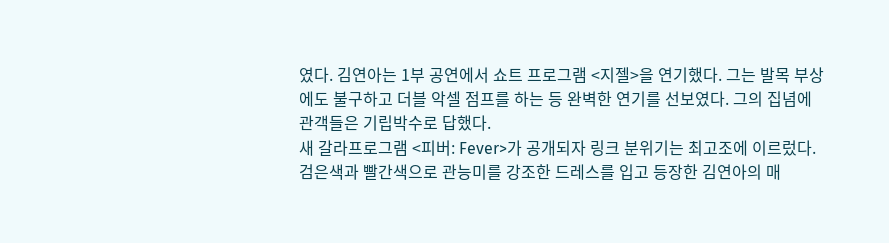였다. 김연아는 1부 공연에서 쇼트 프로그램 <지젤>을 연기했다. 그는 발목 부상에도 불구하고 더블 악셀 점프를 하는 등 완벽한 연기를 선보였다. 그의 집념에 관객들은 기립박수로 답했다.
새 갈라프로그램 <피버: Fever>가 공개되자 링크 분위기는 최고조에 이르렀다. 검은색과 빨간색으로 관능미를 강조한 드레스를 입고 등장한 김연아의 매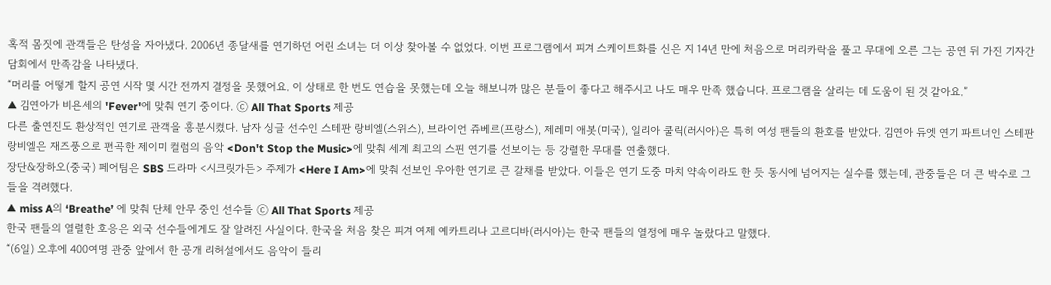혹적 몸짓에 관객들은 탄성을 자아냈다. 2006년 종달새를 연기하던 어린 소녀는 더 이상 찾아볼 수 없었다. 이번 프로그램에서 피겨 스케이트화를 신은 지 14년 만에 처음으로 머리카락을 풀고 무대에 오른 그는 공연 뒤 가진 기자간담회에서 만족감을 나타냈다.
“머리를 어떻게 할지 공연 시작 몇 시간 전까지 결정을 못했어요. 이 상태로 한 번도 연습을 못했는데 오늘 해보니까 많은 분들이 좋다고 해주시고 나도 매우 만족 했습니다. 프로그램을 살리는 데 도움이 된 것 같아요.”
▲ 김연아가 비욘세의 'Fever'에 맞춰 연기 중이다. ⓒ All That Sports 제공
다른 출연진도 환상적인 연기로 관객을 흥분시켰다. 남자 싱글 선수인 스테판 랑비엘(스위스), 브라이언 쥬베르(프랑스), 제레미 애봇(미국), 일리아 쿨릭(러시아)은 특히 여성 팬들의 환호를 받았다. 김연아 듀엣 연기 파트너인 스테판 랑비엘은 재즈풍으로 편곡한 제이미 컬럼의 음악 <Don't Stop the Music>에 맞춰 세계 최고의 스핀 연기를 선보이는 등 강렬한 무대를 연출했다.
장단&장하오(중국) 페어팀은 SBS 드라마 <시크릿가든> 주제가 <Here I Am>에 맞춰 선보인 우아한 연기로 큰 갈채를 받았다. 이들은 연기 도중 마치 약속이라도 한 듯 동시에 넘어지는 실수를 했는데, 관중들은 더 큰 박수로 그들을 격려했다.
▲ miss A의 ‘Breathe’ 에 맞춰 단체 안무 중인 선수들 ⓒ All That Sports 제공
한국 팬들의 열렬한 호응은 외국 선수들에게도 잘 알려진 사실이다. 한국을 처음 찾은 피겨 여제 예카트리나 고르디바(러시아)는 한국 팬들의 열정에 매우 놀랐다고 말했다.
“(6일) 오후에 400여명 관중 앞에서 한 공개 리허설에서도 음악이 들리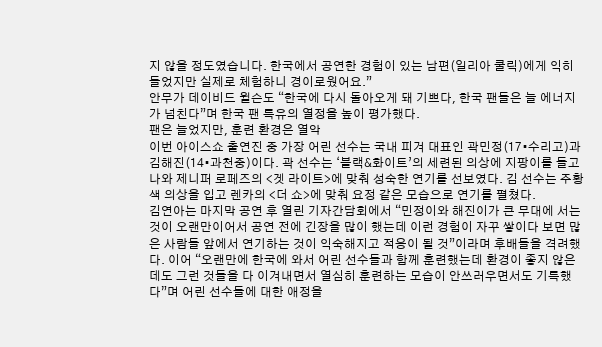지 않을 정도였습니다. 한국에서 공연한 경험이 있는 남편(일리아 쿨릭)에게 익히 들었지만 실제로 체험하니 경이로웠어요.”
안무가 데이비드 윌슨도 “한국에 다시 돌아오게 돼 기쁘다, 한국 팬들은 늘 에너지가 넘친다”며 한국 팬 특유의 열정을 높이 평가했다.
팬은 늘었지만, 훈련 환경은 열악
이번 아이스쇼 출연진 중 가장 어린 선수는 국내 피겨 대표인 곽민정(17•수리고)과 김해진(14•과천중)이다. 곽 선수는 ‘블랙&화이트’의 세련된 의상에 지팡이를 들고 나와 제니퍼 로페즈의 <겟 라이트>에 맞춰 성숙한 연기를 선보였다. 김 선수는 주황색 의상을 입고 렌카의 <더 쇼>에 맞춰 요정 같은 모습으로 연기를 펼쳤다.
김연아는 마지막 공연 후 열린 기자간담회에서 “민정이와 해진이가 큰 무대에 서는 것이 오랜만이어서 공연 전에 긴장을 많이 했는데 이런 경험이 자꾸 쌓이다 보면 많은 사람들 앞에서 연기하는 것이 익숙해지고 적응이 될 것”이라며 후배들을 격려했다. 이어 “오랜만에 한국에 와서 어린 선수들과 함께 훈련했는데 환경이 좋지 않은데도 그런 것들을 다 이겨내면서 열심히 훈련하는 모습이 안쓰러우면서도 기특했다”며 어린 선수들에 대한 애정을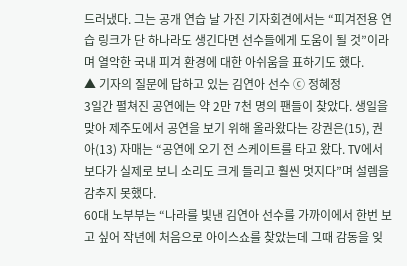드러냈다. 그는 공개 연습 날 가진 기자회견에서는 “피겨전용 연습 링크가 단 하나라도 생긴다면 선수들에게 도움이 될 것”이라며 열악한 국내 피겨 환경에 대한 아쉬움을 표하기도 했다.
▲ 기자의 질문에 답하고 있는 김연아 선수 ⓒ 정혜정
3일간 펼쳐진 공연에는 약 2만 7천 명의 팬들이 찾았다. 생일을 맞아 제주도에서 공연을 보기 위해 올라왔다는 강권은(15), 권아(13) 자매는 “공연에 오기 전 스케이트를 타고 왔다. TV에서 보다가 실제로 보니 소리도 크게 들리고 훨씬 멋지다”며 설렘을 감추지 못했다.
60대 노부부는 “나라를 빛낸 김연아 선수를 가까이에서 한번 보고 싶어 작년에 처음으로 아이스쇼를 찾았는데 그때 감동을 잊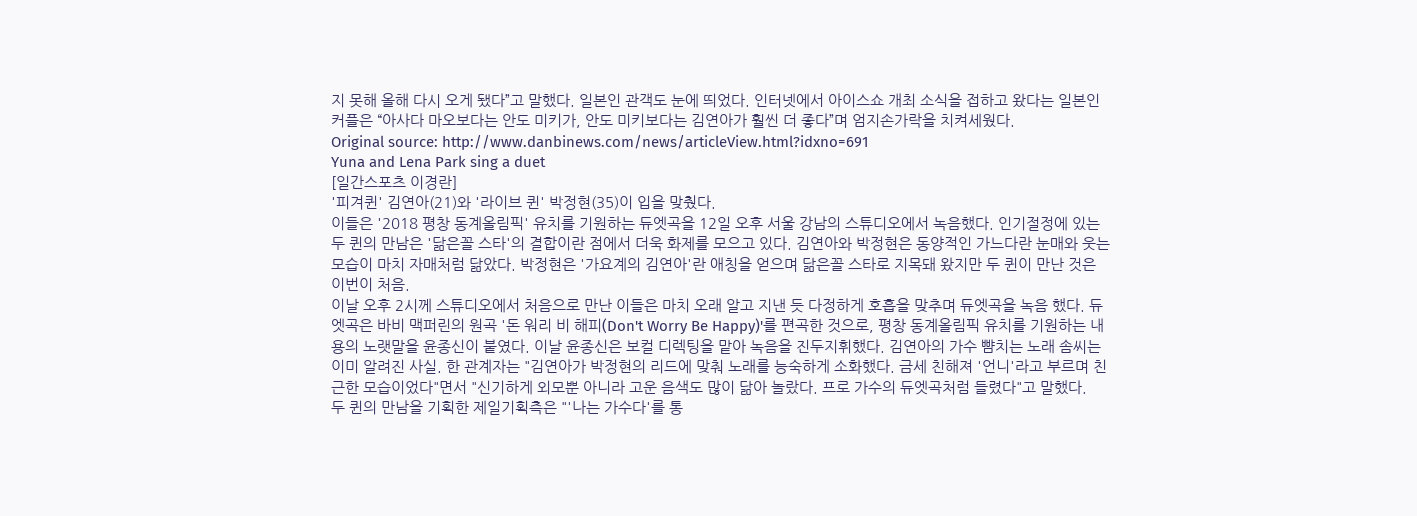지 못해 올해 다시 오게 됐다”고 말했다. 일본인 관객도 눈에 띄었다. 인터넷에서 아이스쇼 개최 소식을 접하고 왔다는 일본인 커플은 “아사다 마오보다는 안도 미키가, 안도 미키보다는 김연아가 훨씬 더 좋다”며 엄지손가락을 치켜세웠다.
Original source: http://www.danbinews.com/news/articleView.html?idxno=691
Yuna and Lena Park sing a duet
[일간스포츠 이경란]
'피겨퀸' 김연아(21)와 '라이브 퀸' 박정현(35)이 입을 맞췄다.
이들은 '2018 평창 동계올림픽' 유치를 기원하는 듀엣곡을 12일 오후 서울 강남의 스튜디오에서 녹음했다. 인기절정에 있는 두 퀸의 만남은 '닮은꼴 스타'의 결합이란 점에서 더욱 화제를 모으고 있다. 김연아와 박정현은 동양적인 가느다란 눈매와 웃는 모습이 마치 자매처럼 닮았다. 박정현은 '가요계의 김연아'란 애칭을 얻으며 닮은꼴 스타로 지목돼 왔지만 두 퀸이 만난 것은 이번이 처음.
이날 오후 2시께 스튜디오에서 처음으로 만난 이들은 마치 오래 알고 지낸 듯 다정하게 호흡을 맞추며 듀엣곡을 녹음 했다. 듀엣곡은 바비 맥퍼린의 원곡 '돈 워리 비 해피(Don't Worry Be Happy)'를 편곡한 것으로, 평창 동계올림픽 유치를 기원하는 내용의 노랫말을 윤종신이 붙였다. 이날 윤종신은 보컬 디렉팅을 맡아 녹음을 진두지휘했다. 김연아의 가수 뺨치는 노래 솜씨는 이미 알려진 사실. 한 관계자는 "김연아가 박정현의 리드에 맞춰 노래를 능숙하게 소화했다. 금세 친해져 '언니'라고 부르며 친근한 모습이었다"면서 "신기하게 외모뿐 아니라 고운 음색도 많이 닮아 놀랐다. 프로 가수의 듀엣곡처럼 들렸다"고 말했다.
두 퀸의 만남을 기획한 제일기획측은 "'나는 가수다'를 통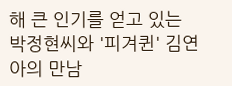해 큰 인기를 얻고 있는 박정현씨와 '피겨퀸' 김연아의 만남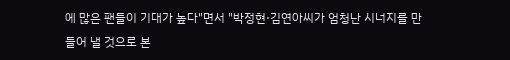에 많은 팬들이 기대가 높다"면서 "박정현·김연아씨가 엄청난 시너지를 만들어 낼 것으로 본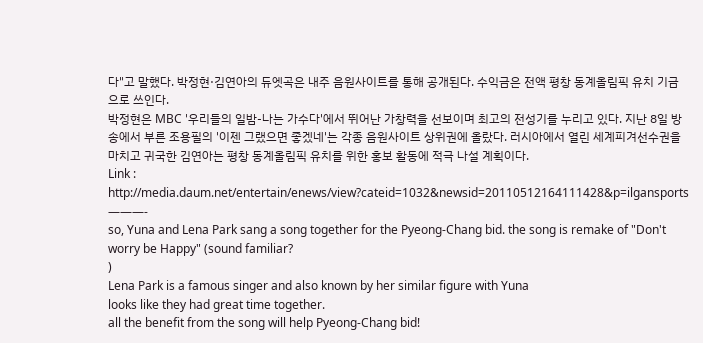다"고 말했다. 박정현·김연아의 듀엣곡은 내주 음원사이트를 통해 공개된다. 수익금은 전액 평창 동계올림픽 유치 기금으로 쓰인다.
박정현은 MBC '우리들의 일밤-나는 가수다'에서 뛰어난 가창력을 선보이며 최고의 전성기를 누리고 있다. 지난 8일 방송에서 부른 조용필의 '이젠 그랬으면 좋겠네'는 각종 음원사이트 상위권에 올랐다. 러시아에서 열린 세계피겨선수권을 마치고 귀국한 김연아는 평창 동계올림픽 유치를 위한 홍보 활동에 적극 나설 계획이다.
Link : http://media.daum.net/entertain/enews/view?cateid=1032&newsid=20110512164111428&p=ilgansports
———-
so, Yuna and Lena Park sang a song together for the Pyeong-Chang bid. the song is remake of "Don't worry be Happy" (sound familiar?
)
Lena Park is a famous singer and also known by her similar figure with Yuna
looks like they had great time together.
all the benefit from the song will help Pyeong-Chang bid!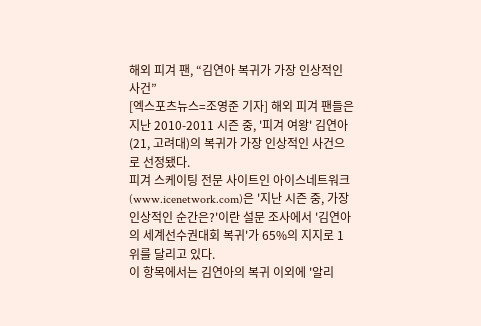해외 피겨 팬, “김연아 복귀가 가장 인상적인 사건”
[엑스포츠뉴스=조영준 기자] 해외 피겨 팬들은 지난 2010-2011 시즌 중, '피겨 여왕' 김연아(21, 고려대)의 복귀가 가장 인상적인 사건으로 선정됐다.
피겨 스케이팅 전문 사이트인 아이스네트워크(www.icenetwork.com)은 '지난 시즌 중, 가장 인상적인 순간은?'이란 설문 조사에서 '김연아의 세계선수권대회 복귀'가 65%의 지지로 1위를 달리고 있다.
이 항목에서는 김연아의 복귀 이외에 '알리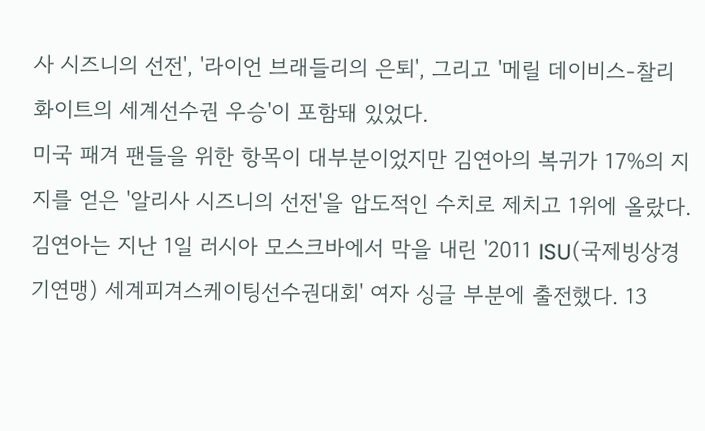사 시즈니의 선전', '라이언 브래들리의 은퇴', 그리고 '메릴 데이비스-찰리 화이트의 세계선수권 우승'이 포함돼 있었다.
미국 패겨 팬들을 위한 항목이 대부분이었지만 김연아의 복귀가 17%의 지지를 얻은 '알리사 시즈니의 선전'을 압도적인 수치로 제치고 1위에 올랐다.
김연아는 지난 1일 러시아 모스크바에서 막을 내린 '2011 ISU(국제빙상경기연맹) 세계피겨스케이팅선수권대회' 여자 싱글 부분에 출전했다. 13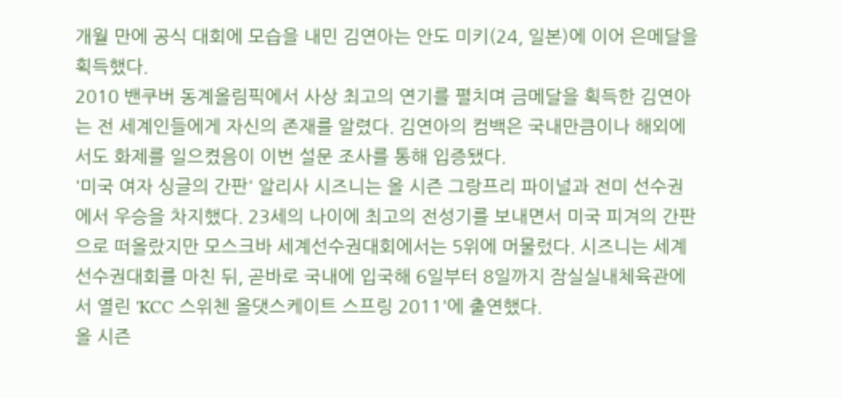개월 만에 공식 대회에 모습을 내민 김연아는 안도 미키(24, 일본)에 이어 은메달을 획득했다.
2010 밴쿠버 동계올림픽에서 사상 최고의 연기를 펼치며 금메달을 획득한 김연아는 전 세계인들에게 자신의 존재를 알렸다. 김연아의 컴백은 국내만큼이나 해외에서도 화제를 일으켰음이 이번 설문 조사를 통해 입증됐다.
'미국 여자 싱글의 간판' 알리사 시즈니는 올 시즌 그랑프리 파이널과 전미 선수권에서 우승을 차지했다. 23세의 나이에 최고의 전성기를 보내면서 미국 피겨의 간판으로 떠올랐지만 모스크바 세계선수권대회에서는 5위에 머물렀다. 시즈니는 세계선수권대회를 마친 뒤, 곧바로 국내에 입국해 6일부터 8일까지 잠실실내체육관에서 열린 'KCC 스위첸 올댓스케이트 스프링 2011'에 출연했다.
올 시즌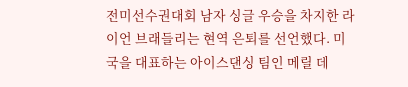전미선수권대회 남자 싱글 우승을 차지한 라이언 브래들리는 현역 은퇴를 선언했다. 미국을 대표하는 아이스댄싱 팀인 메릴 데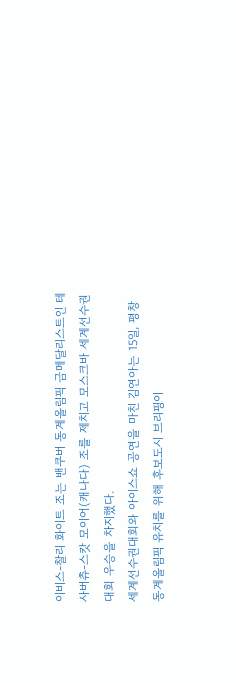이비스-찰리 화이트 조는 밴쿠버 동계올림픽 금메달리스트인 테사버츄-스캇 모이어(캐나다) 조를 제치고 모스크바 세계선수권 대회 우승을 차지했다.
세계선수권대회와 아이스쇼 공연을 마친 김연아는 15일, 평창동계올림픽 유치를 위해 후보도시 브리핑이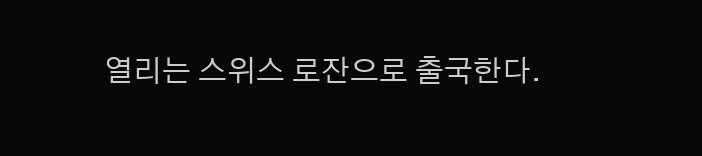열리는 스위스 로잔으로 출국한다.